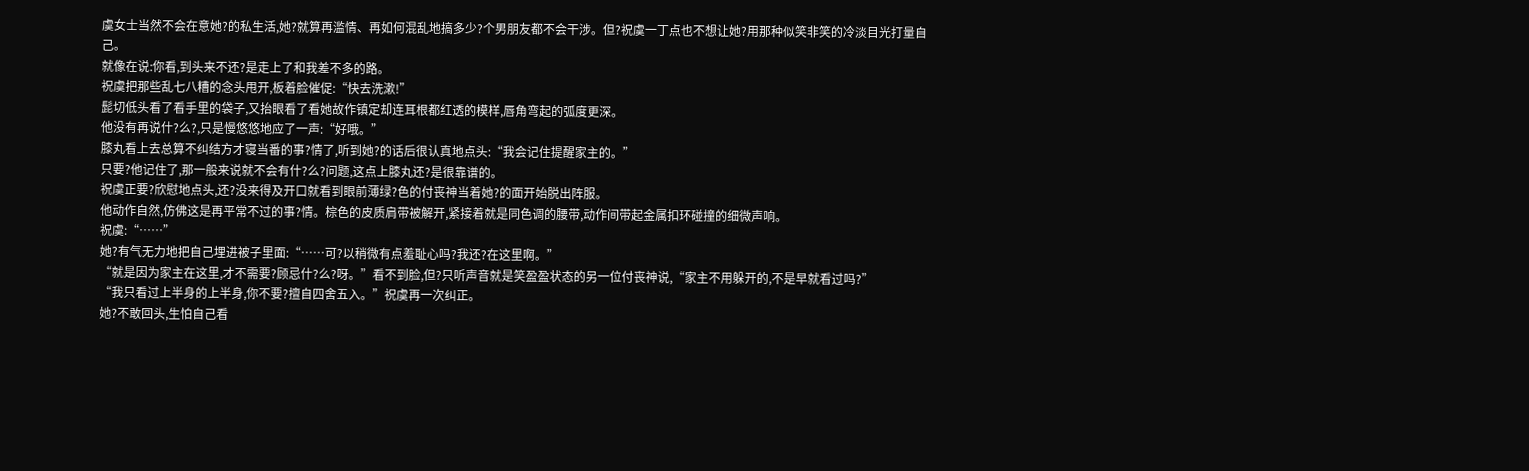虞女士当然不会在意她?的私生活,她?就算再滥情、再如何混乱地搞多少?个男朋友都不会干涉。但?祝虞一丁点也不想让她?用那种似笑非笑的冷淡目光打量自己。
就像在说:你看,到头来不还?是走上了和我差不多的路。
祝虞把那些乱七八糟的念头甩开,板着脸催促:“快去洗漱!”
髭切低头看了看手里的袋子,又抬眼看了看她故作镇定却连耳根都红透的模样,唇角弯起的弧度更深。
他没有再说什?么?,只是慢悠悠地应了一声:“好哦。”
膝丸看上去总算不纠结方才寝当番的事?情了,听到她?的话后很认真地点头:“我会记住提醒家主的。”
只要?他记住了,那一般来说就不会有什?么?问题,这点上膝丸还?是很靠谱的。
祝虞正要?欣慰地点头,还?没来得及开口就看到眼前薄绿?色的付丧神当着她?的面开始脱出阵服。
他动作自然,仿佛这是再平常不过的事?情。棕色的皮质肩带被解开,紧接着就是同色调的腰带,动作间带起金属扣环碰撞的细微声响。
祝虞:“……”
她?有气无力地把自己埋进被子里面:“……可?以稍微有点羞耻心吗?我还?在这里啊。”
“就是因为家主在这里,才不需要?顾忌什?么?呀。”看不到脸,但?只听声音就是笑盈盈状态的另一位付丧神说,“家主不用躲开的,不是早就看过吗?”
“我只看过上半身的上半身,你不要?擅自四舍五入。”祝虞再一次纠正。
她?不敢回头,生怕自己看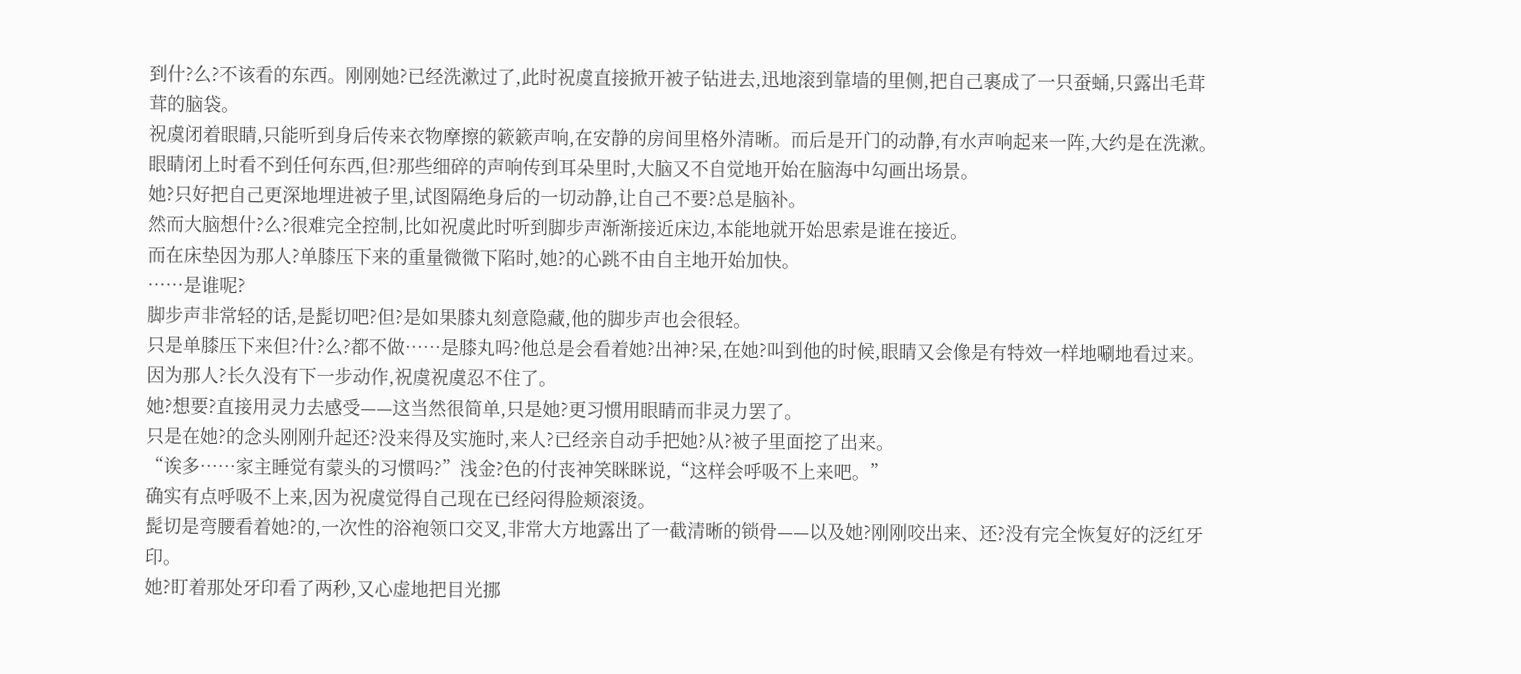到什?么?不该看的东西。刚刚她?已经洗漱过了,此时祝虞直接掀开被子钻进去,迅地滚到靠墙的里侧,把自己裹成了一只蚕蛹,只露出毛茸茸的脑袋。
祝虞闭着眼睛,只能听到身后传来衣物摩擦的簌簌声响,在安静的房间里格外清晰。而后是开门的动静,有水声响起来一阵,大约是在洗漱。
眼睛闭上时看不到任何东西,但?那些细碎的声响传到耳朵里时,大脑又不自觉地开始在脑海中勾画出场景。
她?只好把自己更深地埋进被子里,试图隔绝身后的一切动静,让自己不要?总是脑补。
然而大脑想什?么?很难完全控制,比如祝虞此时听到脚步声渐渐接近床边,本能地就开始思索是谁在接近。
而在床垫因为那人?单膝压下来的重量微微下陷时,她?的心跳不由自主地开始加快。
……是谁呢?
脚步声非常轻的话,是髭切吧?但?是如果膝丸刻意隐藏,他的脚步声也会很轻。
只是单膝压下来但?什?么?都不做……是膝丸吗?他总是会看着她?出神?呆,在她?叫到他的时候,眼睛又会像是有特效一样地唰地看过来。
因为那人?长久没有下一步动作,祝虞祝虞忍不住了。
她?想要?直接用灵力去感受——这当然很简单,只是她?更习惯用眼睛而非灵力罢了。
只是在她?的念头刚刚升起还?没来得及实施时,来人?已经亲自动手把她?从?被子里面挖了出来。
“诶多……家主睡觉有蒙头的习惯吗?”浅金?色的付丧神笑眯眯说,“这样会呼吸不上来吧。”
确实有点呼吸不上来,因为祝虞觉得自己现在已经闷得脸颊滚烫。
髭切是弯腰看着她?的,一次性的浴袍领口交叉,非常大方地露出了一截清晰的锁骨——以及她?刚刚咬出来、还?没有完全恢复好的泛红牙印。
她?盯着那处牙印看了两秒,又心虚地把目光挪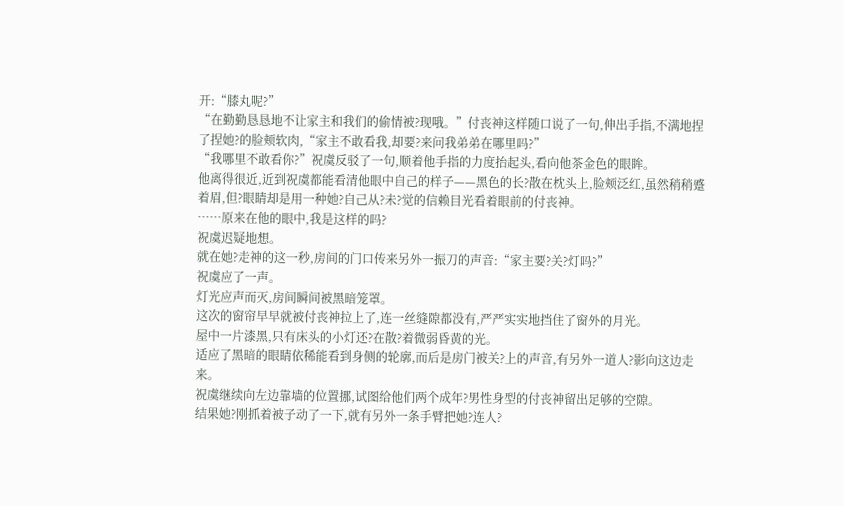开:“膝丸呢?”
“在勤勤恳恳地不让家主和我们的偷情被?现哦。”付丧神这样随口说了一句,伸出手指,不满地捏了捏她?的脸颊软肉,“家主不敢看我,却要?来问我弟弟在哪里吗?”
“我哪里不敢看你?”祝虞反驳了一句,顺着他手指的力度抬起头,看向他茶金色的眼眸。
他离得很近,近到祝虞都能看清他眼中自己的样子——黑色的长?散在枕头上,脸颊泛红,虽然稍稍蹙着眉,但?眼睛却是用一种她?自己从?未?觉的信赖目光看着眼前的付丧神。
……原来在他的眼中,我是这样的吗?
祝虞迟疑地想。
就在她?走神的这一秒,房间的门口传来另外一振刀的声音:“家主要?关?灯吗?”
祝虞应了一声。
灯光应声而灭,房间瞬间被黑暗笼罩。
这次的窗帘早早就被付丧神拉上了,连一丝缝隙都没有,严严实实地挡住了窗外的月光。
屋中一片漆黑,只有床头的小灯还?在散?着微弱昏黄的光。
适应了黑暗的眼睛依稀能看到身侧的轮廓,而后是房门被关?上的声音,有另外一道人?影向这边走来。
祝虞继续向左边靠墙的位置挪,试图给他们两个成年?男性身型的付丧神留出足够的空隙。
结果她?刚抓着被子动了一下,就有另外一条手臂把她?连人?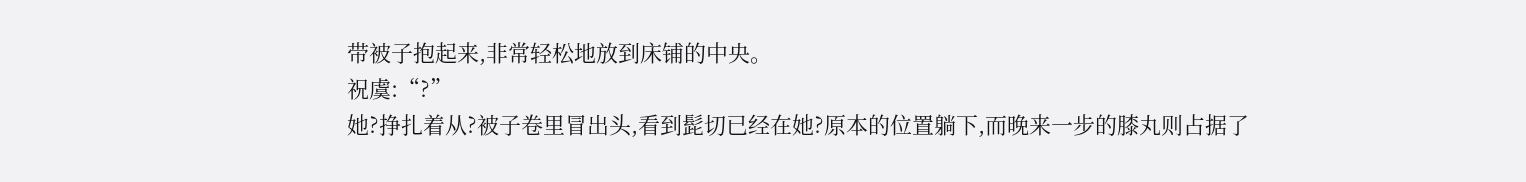带被子抱起来,非常轻松地放到床铺的中央。
祝虞:“?”
她?挣扎着从?被子卷里冒出头,看到髭切已经在她?原本的位置躺下,而晚来一步的膝丸则占据了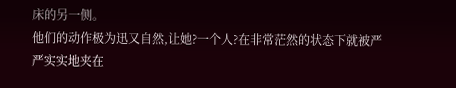床的另一侧。
他们的动作极为迅又自然,让她?一个人?在非常茫然的状态下就被严严实实地夹在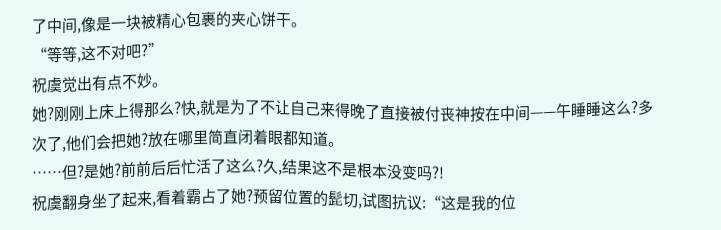了中间,像是一块被精心包裹的夹心饼干。
“等等,这不对吧?”
祝虞觉出有点不妙。
她?刚刚上床上得那么?快,就是为了不让自己来得晚了直接被付丧神按在中间——午睡睡这么?多次了,他们会把她?放在哪里简直闭着眼都知道。
……但?是她?前前后后忙活了这么?久,结果这不是根本没变吗?!
祝虞翻身坐了起来,看着霸占了她?预留位置的髭切,试图抗议:“这是我的位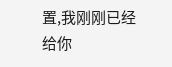置,我刚刚已经给你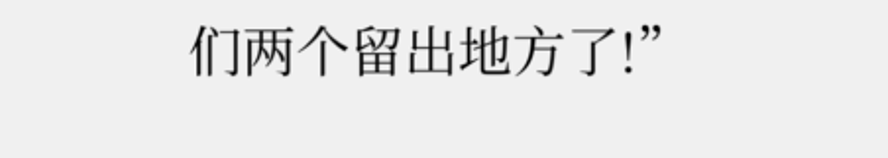们两个留出地方了!”